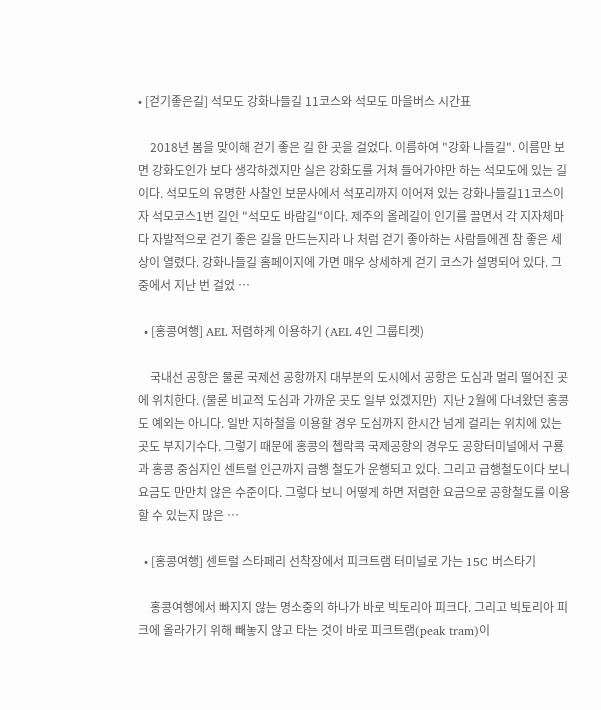• [걷기좋은길] 석모도 강화나들길 11코스와 석모도 마을버스 시간표

    2018년 봄을 맞이해 걷기 좋은 길 한 곳을 걸었다. 이름하여 "강화 나들길". 이름만 보면 강화도인가 보다 생각하겠지만 실은 강화도를 거쳐 들어가야만 하는 석모도에 있는 길이다. 석모도의 유명한 사찰인 보문사에서 석포리까지 이어져 있는 강화나들길11코스이자 석모코스1번 길인 "석모도 바람길"이다. 제주의 올레길이 인기를 끌면서 각 지자체마다 자발적으로 걷기 좋은 길을 만드는지라 나 처럼 걷기 좋아하는 사람들에겐 참 좋은 세상이 열렸다. 강화나들길 홈페이지에 가면 매우 상세하게 걷기 코스가 설명되어 있다. 그 중에서 지난 번 걸었 …

  • [홍콩여행] AEL 저렴하게 이용하기 (AEL 4인 그룹티켓)

    국내선 공항은 물론 국제선 공항까지 대부분의 도시에서 공항은 도심과 멀리 떨어진 곳에 위치한다. (물론 비교적 도심과 가까운 곳도 일부 있겠지만)  지난 2월에 다녀왔던 홍콩도 예외는 아니다. 일반 지하철을 이용할 경우 도심까지 한시간 넘게 걸리는 위치에 있는 곳도 부지기수다. 그렇기 때문에 홍콩의 쳅락콕 국제공항의 경우도 공항터미널에서 구룡과 홍콩 중심지인 센트럴 인근까지 급행 철도가 운행되고 있다. 그리고 급행철도이다 보니 요금도 만만치 않은 수준이다. 그렇다 보니 어떻게 하면 저렴한 요금으로 공항철도를 이용할 수 있는지 많은 …

  • [홍콩여행] 센트럴 스타페리 선착장에서 피크트램 터미널로 가는 15C 버스타기

    홍콩여행에서 빠지지 않는 명소중의 하나가 바로 빅토리아 피크다. 그리고 빅토리아 피크에 올라가기 위해 빼놓지 않고 타는 것이 바로 피크트램(peak tram)이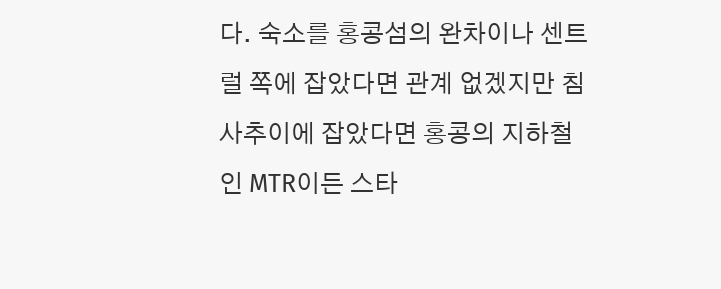다. 숙소를 홍콩섬의 완차이나 센트럴 쪽에 잡았다면 관계 없겠지만 침사추이에 잡았다면 홍콩의 지하철인 MTR이든 스타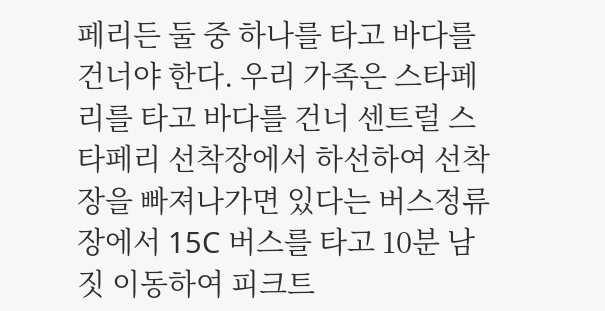페리든 둘 중 하나를 타고 바다를 건너야 한다. 우리 가족은 스타페리를 타고 바다를 건너 센트럴 스타페리 선착장에서 하선하여 선착장을 빠져나가면 있다는 버스정류장에서 15C 버스를 타고 10분 남짓 이동하여 피크트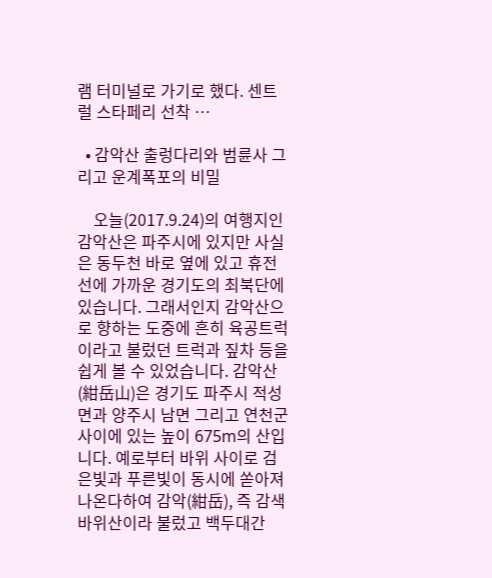램 터미널로 가기로 했다. 센트럴 스타페리 선착 …

  • 감악산 출렁다리와 범륜사 그리고 운계폭포의 비밀

    오늘(2017.9.24)의 여행지인 감악산은 파주시에 있지만 사실은 동두천 바로 옆에 있고 휴전선에 가까운 경기도의 최북단에 있습니다. 그래서인지 감악산으로 향하는 도중에 흔히 육공트럭이라고 불렀던 트럭과 짚차 등을 쉽게 볼 수 있었습니다. 감악산(紺岳山)은 경기도 파주시 적성면과 양주시 남면 그리고 연천군 사이에 있는 높이 675m의 산입니다. 예로부터 바위 사이로 검은빛과 푸른빛이 동시에 쏟아져 나온다하여 감악(紺岳), 즉 감색 바위산이라 불렀고 백두대간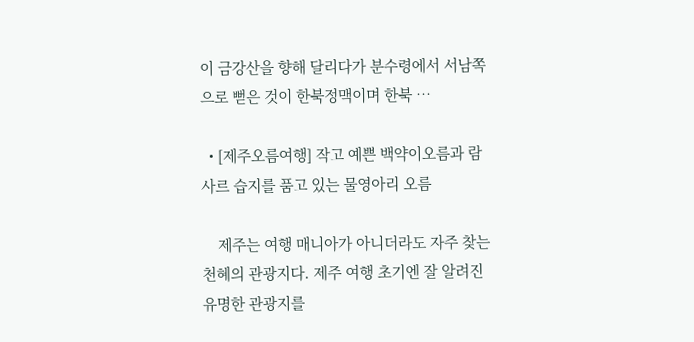이 금강산을 향해 달리다가 분수령에서 서남쪽으로 뻗은 것이 한북정맥이며 한북 …

  • [제주오름여행] 작고 예쁜 백약이오름과 람사르 습지를 품고 있는 물영아리 오름

    제주는 여행 매니아가 아니더라도 자주 찾는 천혜의 관광지다. 제주 여행 초기엔 잘 알려진 유명한 관광지를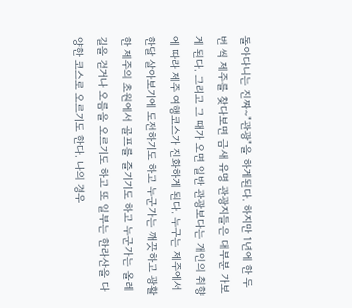돌아다니는 진짜~"관광"을 하게된다. 하지만 1년에 한 두번 씩 제주를 찾다보면 금새 유명 관광지들은 대부분 가보게 된다. 그리고 그 때가 오면 일반 관광보다는 개인의 취향에 따라 제주 여행코스가 진화하게 된다. 누구는 제주에서 한달 살아보기에 도전하기도 하고 누군가는 깨끗하고 광활한 제주의 초원에서 골프를 즐기기도 하고 누군가는 올레길을 걷거나 오름을 오르기도 하고 또 일부는 한라산을 다양한 코스로 오르기도 한다. 나의 경우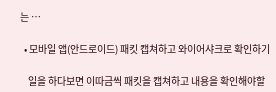는 …

  • 모바일 앱(안드로이드) 패킷 캡쳐하고 와이어샤크로 확인하기

    일을 하다보면 이따금씩 패킷을 캡쳐하고 내용을 확인해야할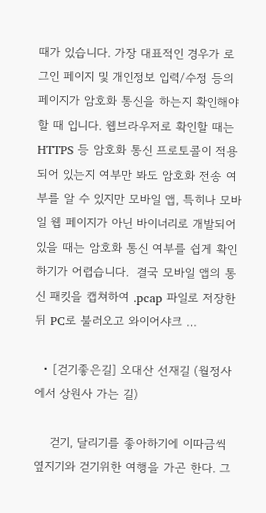때가 있습니다. 가장 대표적인 경우가 로그인 페이지 및 개인정보 입력/수정 등의 페이지가 암호화 통신을 하는지 확인해야 할 때 입니다. 웹브라우저로 확인할 때는 HTTPS 등 암호화 통신 프로토콜이 적용되어 있는지 여부만 봐도 암호화 전송 여부를 알 수 있지만 모바일 앱, 특히나 모바일 웹 페이지가 아닌 바이너리로 개발되어 있을 때는 암호화 통신 여부를 쉽게 확인하기가 어렵습니다.  결국 모바일 앱의 통신 패킷을 캡쳐하여 .pcap 파일로 저장한 뒤 PC로 불러오고 와이어샤크 …

  • [걷기좋은길] 오대산 선재길 (월정사에서 상원사 가는 길)

    걷기, 달리기를 좋아하기에 이따금씩 옆지기와 걷기위한 여행을 가곤 한다. 그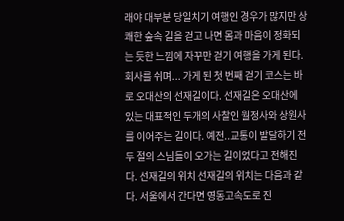래야 대부분 당일치기 여행인 경우가 많지만 상쾌한 숲속 길을 걷고 나면 몸과 마음이 정화되는 듯한 느낌에 자꾸만 걷기 여행을 가게 된다. 회사를 쉬며... 가게 된 첫 번째 걷기 코스는 바로 오대산의 선재길이다. 선재길은 오대산에 있는 대표적인 두개의 사찰인 월정사와 상원사를 이어주는 길이다. 예전..교통이 발달하기 전 두 절의 스님들이 오가는 길이었다고 전해진다. 선재길의 위치 선재길의 위치는 다음과 같다. 서울에서 간다면 영동고속도로 진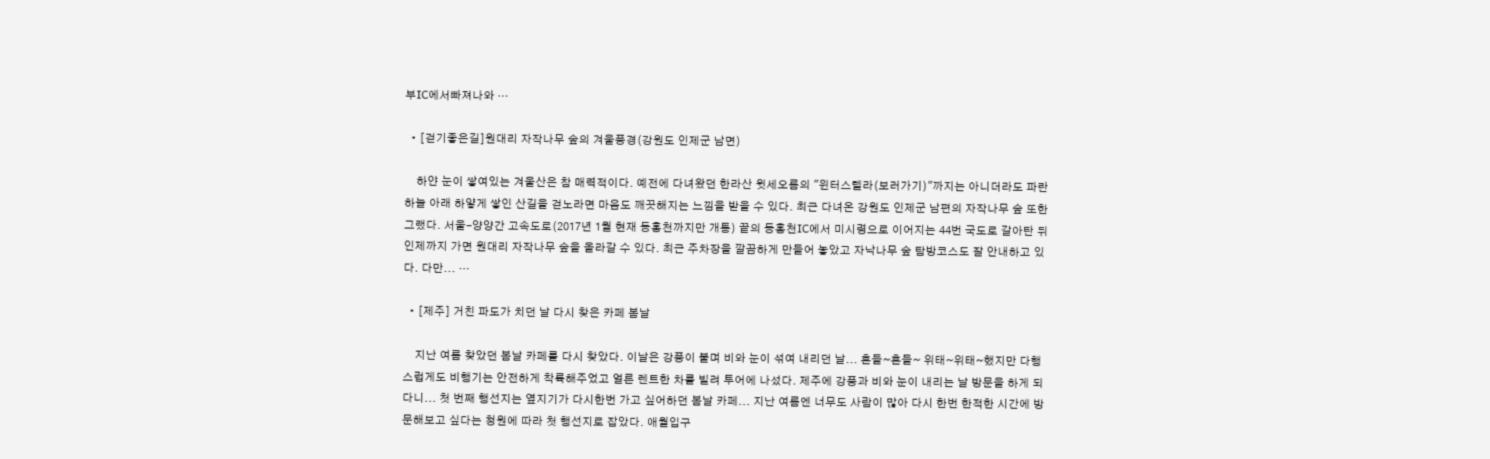부IC에서빠져나와 …

  • [걷기좋은길]원대리 자작나무 숲의 겨울풍경(강원도 인제군 남면)

    하얀 눈이 쌓여있는 겨울산은 참 매력적이다. 예전에 다녀왔던 한라산 윗세오름의 "윈터스텔라(보러가기)"까지는 아니더라도 파란하늘 아래 하얗게 쌓인 산길을 걷노라면 마음도 깨끗해지는 느낌을 받을 수 있다. 최근 다녀온 강원도 인제군 남편의 자작나무 숲 또한 그랬다. 서울-양양간 고속도로(2017년 1월 현재 동홍천까지만 개통) 끝의 동홍천IC에서 미시령으로 이어지는 44번 국도로 갈아탄 뒤 인제까지 가면 원대리 자작나무 숲을 올라갈 수 있다. 최근 주차장을 깔끔하게 만들어 놓았고 자낙나무 숲 탐방코스도 잘 안내하고 있다. 다만... …

  • [제주] 거친 파도가 치던 날 다시 찾은 카페 봄날

    지난 여름 찾았던 봄날 카페를 다시 찾았다. 이날은 강풍이 불며 비와 눈이 섞여 내리던 날... 흔들~흔들~ 위태~위태~했지만 다행스럽게도 비행기는 안전하게 착륙해주었고 얼른 렌트한 차를 빌려 투어에 나섰다. 제주에 강풍과 비와 눈이 내리는 날 방문을 하게 되다니... 첫 번째 행선지는 옆지기가 다시한번 가고 싶어하던 봄날 카페... 지난 여름엔 너무도 사람이 많아 다시 한번 한적한 시간에 방문해보고 싶다는 청원에 따라 첫 행선지로 잡았다. 애월입구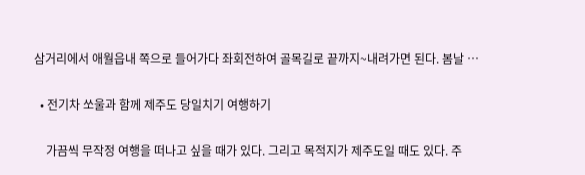삼거리에서 애월읍내 쪽으로 들어가다 좌회전하여 골목길로 끝까지~내려가면 된다. 봄날 …

  • 전기차 쏘울과 함께 제주도 당일치기 여행하기

    가끔씩 무작정 여행을 떠나고 싶을 때가 있다. 그리고 목적지가 제주도일 때도 있다. 주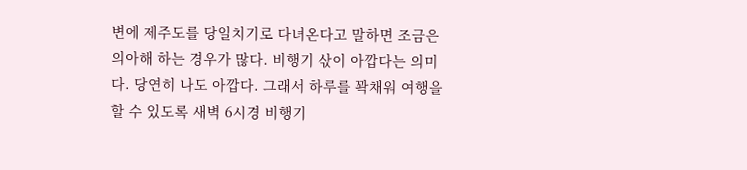변에 제주도를 당일치기로 다녀온다고 말하면 조금은 의아해 하는 경우가 많다. 비행기 삯이 아깝다는 의미다. 당연히 나도 아깝다. 그래서 하루를 꽉채워 여행을 할 수 있도록 새벽 6시경 비행기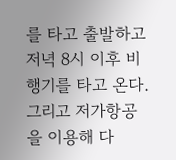를 타고 출발하고 저녁 8시 이후 비행기를 타고 온다. 그리고 저가항공을 이용해 다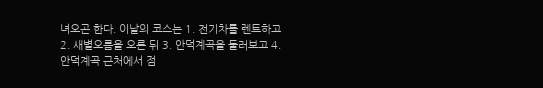녀오곤 한다. 이날의 코스는 1. 전기차를 렌트하고 2. 새별오름을 오른 뒤 3. 안덕계곡을 둘러보고 4. 안덕계곡 근처에서 점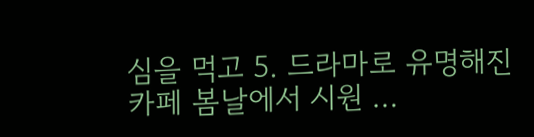심을 먹고 5. 드라마로 유명해진 카페 봄날에서 시원 …